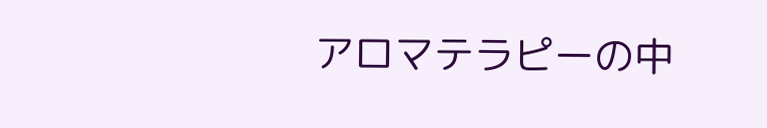アロマテラピーの中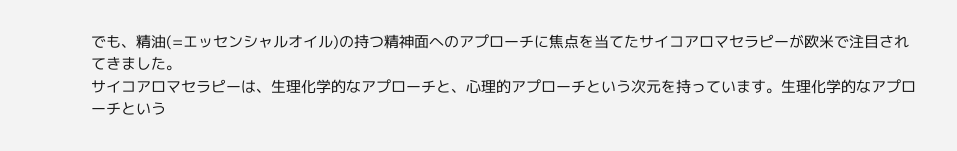でも、精油(=エッセンシャルオイル)の持つ精神面へのアプローチに焦点を当てたサイコアロマセラピーが欧米で注目されてきました。
サイコアロマセラピーは、生理化学的なアプローチと、心理的アプローチという次元を持っています。生理化学的なアプローチという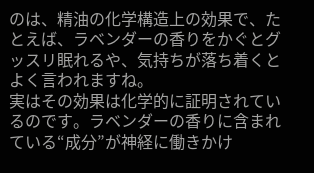のは、精油の化学構造上の効果で、たとえば、ラベンダーの香りをかぐとグッスリ眠れるや、気持ちが落ち着くとよく言われますね。
実はその効果は化学的に証明されているのです。ラベンダーの香りに含まれている“成分”が神経に働きかけ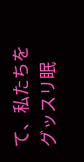て、私たちをグッスリ眠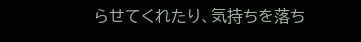らせてくれたり、気持ちを落ち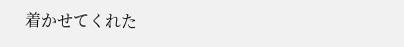着かせてくれた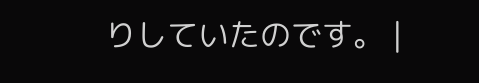りしていたのです。 |